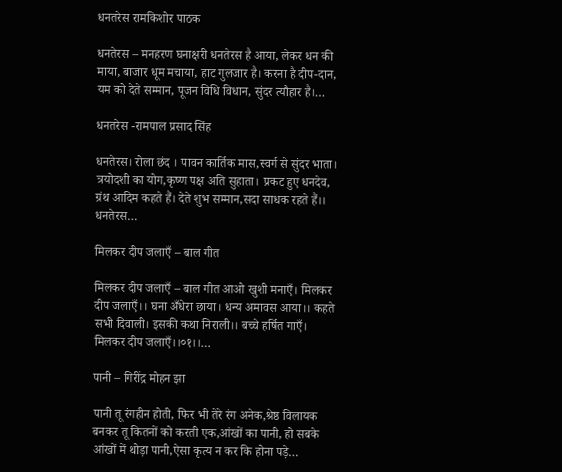धनतरेस रामकिशोर पाठक

धनतेरस – मनहरण घनाक्षरी धनतेरस है आया, लेकर धन की माया, बाजार धूम मचाया, हाट गुलजार है। करना है दीप-दान, यम को देते सम्मान, पूजन विधि विधान, सुंदर त्यौहार है।…

धनतरेस -रामपाल प्रसाद सिंह

धनतेरस। रोला छंद । पावन कार्तिक मास,स्वर्ग से सुंदर भाता। त्रयोदशी का योग,कृष्ण पक्ष अति सुहाता। प्रकट हुए धनदेव, ग्रंथ आदिम कहते हैं। देते शुभ सम्मान,सदा साधक रहते हैं।। धनतेरस…

मिलकर दीप जलाएँ – बाल गीत

मिलकर दीप जलाएँ – बाल गीत आओ खुशी मनाएँ। मिलकर दीप जलाएँ।। घना अँधेरा छाया। धन्य अमावस आया।। कहते सभी दिवाली। इसकी कथा निराली।। बच्चे हर्षित गाएँ। मिलकर दीप जलाएँ।।०१।।…

पानी – गिरींद्र मोहन झा

पानी तू रंगहीन होती, फिर भी तेरे रंग अनेक,श्रेष्ठ विलायक बनकर तू कितनों को करती एक,आंखों का पानी, हो सबके आंखों में थोड़ा पानी,ऐसा कृत्य न कर कि होना पड़े…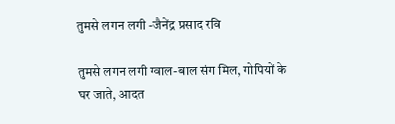तुमसे लगन लगी -जैनेंद्र प्रसाद रवि

तुमसे लगन लगी ग्वाल-बाल संग मिल, गोपियों के घर जाते, आदत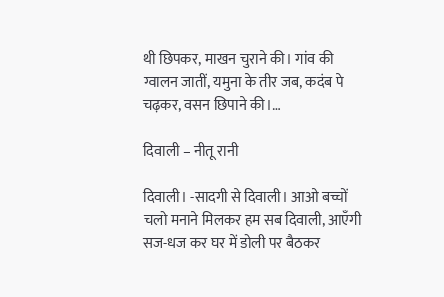थी छिपकर, माखन चुराने की। गांव की ग्वालन जातीं, यमुना के तीर जब, कदंब पे चढ़कर, वसन छिपाने की।…

दिवाली – नीतू रानी

दिवाली। -सादगी से दिवाली। आओ बच्चों चलो मनाने मिलकर हम सब दिवाली, आएँगी सज-धज कर घर में डोली पर बैठकर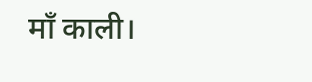माँ काली।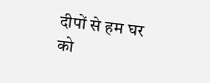दीपों से हम घर को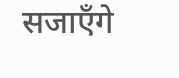सजाएँगे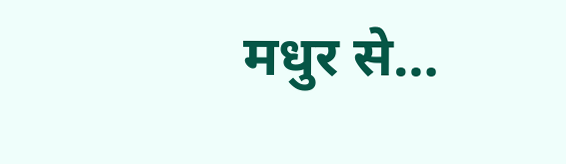मधुर से…